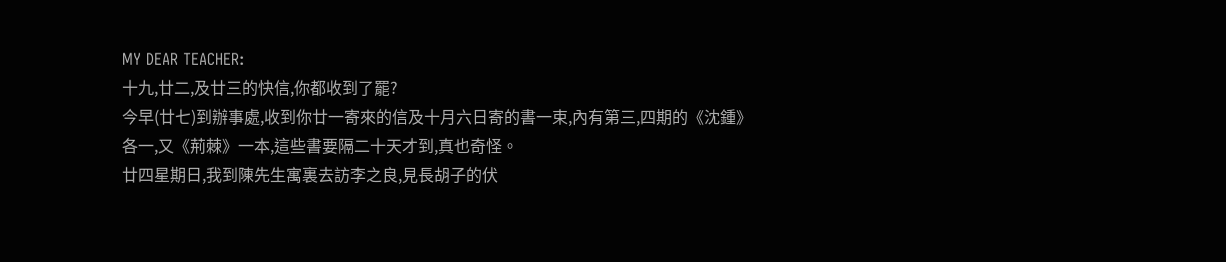MY DEAR TEACHER:
十九,廿二,及廿三的快信,你都收到了罷?
今早(廿七)到辦事處,收到你廿一寄來的信及十月六日寄的書一束,內有第三,四期的《沈鍾》各一,又《荊棘》一本,這些書要隔二十天才到,真也奇怪。
廿四星期日,我到陳先生寓裏去訪李之良,見長胡子的伏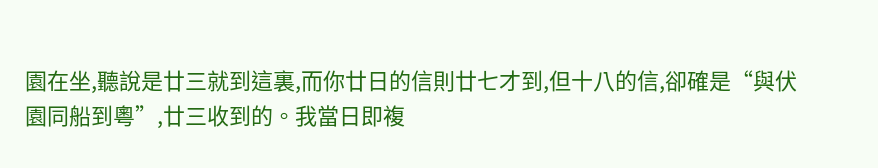園在坐,聽說是廿三就到這裏,而你廿日的信則廿七才到,但十八的信,卻確是“與伏園同船到粵”,廿三收到的。我當日即複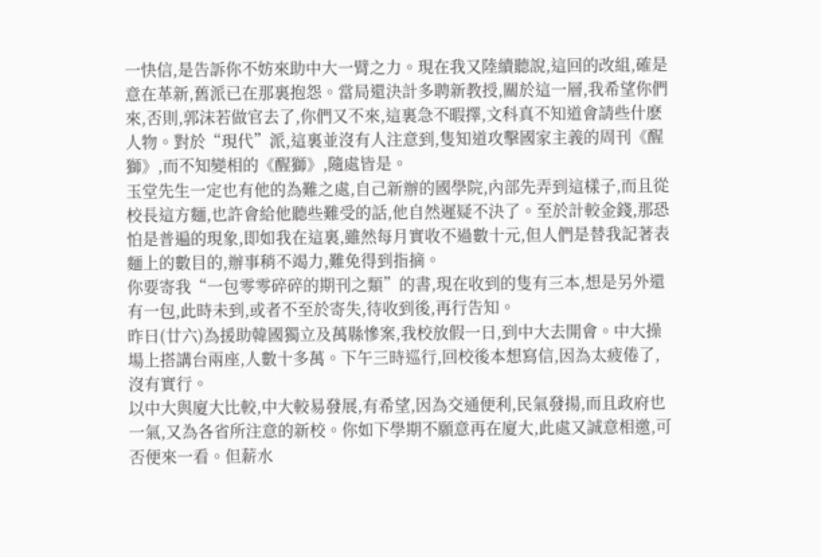一快信,是告訴你不妨來助中大一臂之力。現在我又陸續聽說,這回的改組,確是意在革新,舊派已在那裏抱怨。當局還決計多聘新教授,關於這一層,我希望你們來,否則,郭沫若做官去了,你們又不來,這裏急不暇擇,文科真不知道會請些什麽人物。對於“現代”派,這裏並沒有人注意到,隻知道攻擊國家主義的周刊《醒獅》,而不知變相的《醒獅》,隨處皆是。
玉堂先生一定也有他的為難之處,自己新辦的國學院,內部先弄到這樣子,而且從校長這方麵,也許會給他聽些難受的話,他自然遲疑不決了。至於計較金錢,那恐怕是普遍的現象,即如我在這裏,雖然每月實收不過數十元,但人們是替我記著表麵上的數目的,辦事稍不竭力,難免得到指摘。
你要寄我“一包零零碎碎的期刊之類”的書,現在收到的隻有三本,想是另外還有一包,此時未到,或者不至於寄失,待收到後,再行告知。
昨日(廿六)為援助韓國獨立及萬縣慘案,我校放假一日,到中大去開會。中大操場上搭講台兩座,人數十多萬。下午三時巡行,回校後本想寫信,因為太疲倦了,沒有實行。
以中大與廈大比較,中大較易發展,有希望,因為交通便利,民氣發揚,而且政府也一氣,又為各省所注意的新校。你如下學期不願意再在廈大,此處又誠意相邀,可否便來一看。但薪水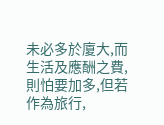未必多於廈大,而生活及應酬之費,則怕要加多,但若作為旅行,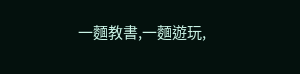一麵教書,一麵遊玩,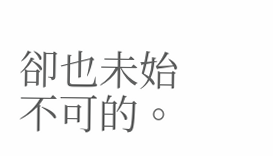卻也未始不可的。